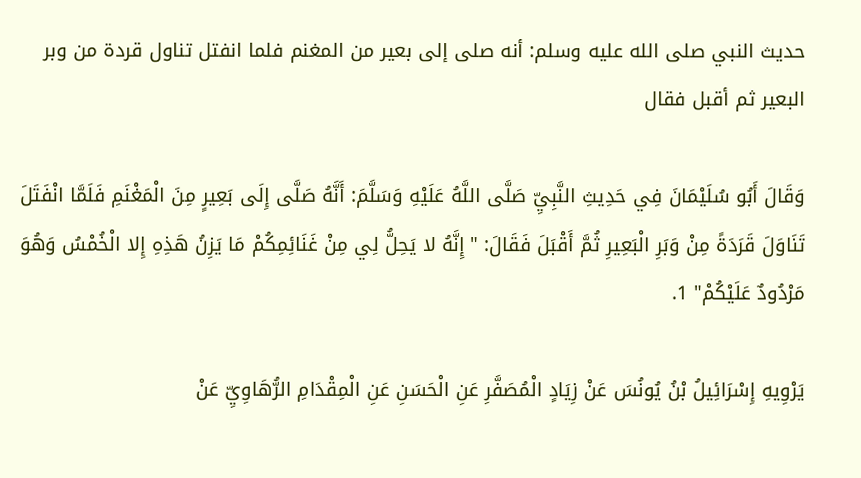حديث النبي صلى الله عليه وسلم: أنه صلى إلى بعير من المغنم فلما انفتل تناول قردة من وبر البعير ثم أقبل فقال

وَقَالَ أَبُو سُلَيْمَانَ فِي حَدِيثِ النَّبِيِّ صَلَّى اللَّهُ عَلَيْهِ وَسَلَّمَ: أَنَّهُ صَلَّى إِلَى بَعِيرٍ مِنَ الْمَغْنَمِ فَلَمَّا انْفَتَلَ تَنَاوَلَ قَرَدَةً مِنْ وَبَرِ الْبَعِيرِ ثُمَّ أَقْبَلَ فَقَالَ: "إِنَّهُ لا يَحِلُّ لِي مِنْ غَنَائِمِكُمْ مَا يَزِنُ هَذِهِ إِلا الْخُمْسُ وَهُوَ مَرْدُودٌ عَلَيْكُمْ" 1.

يَرْوِيهِ إِسْرَائِيلُ بْنُ يُونُسَ عَنْ زِيَادٍ الْمُصَفَّرِ عَنِ الْحَسَنِ عَنِ الْمِقْدَامِ الرُّهَاوِيِّ عَنْ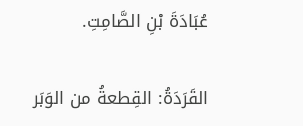عُبَادَةَ بْنِ الصَّامِتِ.

القَرَدَةُ: القِطعةُ من الوَبَر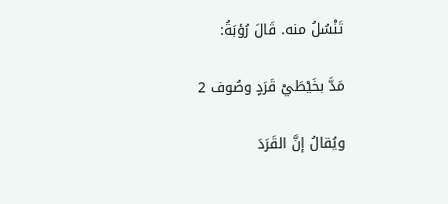تَنْسُلُ منه. قَالَ رُؤبَةُ:

مَدَّ بخَيْطَيْ قَرَدٍ وصُوف 2

ويُقالُ إنَّ القَرَدَ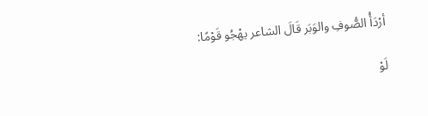أرْدَأُ الصُّوفِ والوَبَر قَالَ الشاعر يهْجُو قَوْمًا:

لَوْ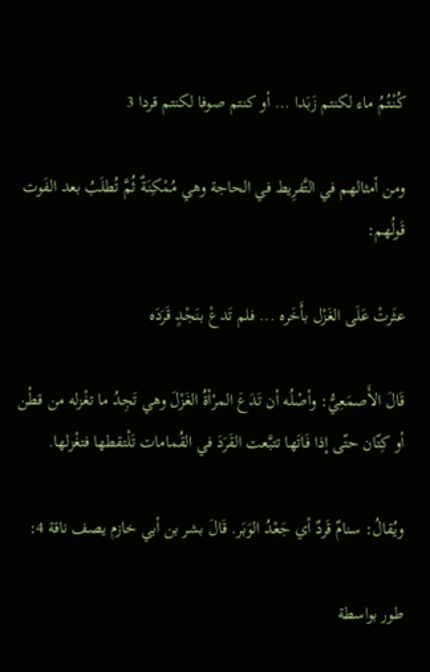كُنْتُمُ ماء لكنتم زَبَدا ... أو كنتم صوفا لكنتم قردا 3

ومن أمثالهم في التَّفرِيط في الحاجة وهي مُمْكِنَةٌ ثُمَّ تُطلَبُ بعد الفَوت قَولُهم:

عثَرتْ عَلَى الغَزْل بأَخَره ... فلم تَدعْ بنَجْدٍ قَرَدَه

قَالَ الأَصمَعِيُّ: وأصْلُه أن تَدَعَ المرْأةُ الغَزْلَ وهي تَجِدُ ما تغْزله من قطْن أو كِتّان حتّى إذا فَاتَها تتبَّعت القَرَدَ في القُمامات تَلْتقطها فتغْزلها.

ويُقالُ: سنامٌ قَردٌ أي جَعْدُ الوَبَر. قَالَ بشر بن أبي خازم يصف ناقة 4:

طور بواسطة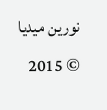نورين ميديا © 2015